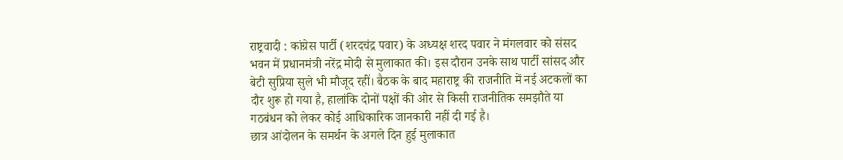राष्ट्रवादी : कांग्रेस पार्टी (शरदचंद्र पवार) के अध्यक्ष शरद पवार ने मंगलवार को संसद भवन में प्रधानमंत्री नरेंद्र मोदी से मुलाकात की। इस दौरान उनके साथ पार्टी सांसद और बेटी सुप्रिया सुले भी मौजूद रहीं। बैठक के बाद महाराष्ट्र की राजनीति में नई अटकलों का दौर शुरू हो गया है, हालांकि दोनों पक्षों की ओर से किसी राजनीतिक समझौते या गठबंधन को लेकर कोई आधिकारिक जानकारी नहीं दी गई है।
छात्र आंदोलन के समर्थन के अगले दिन हुई मुलाकात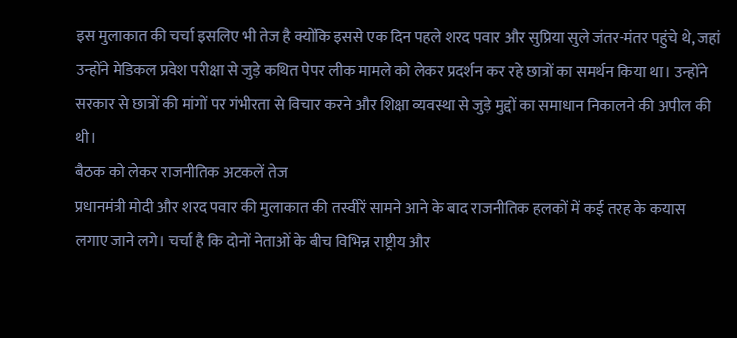इस मुलाकात की चर्चा इसलिए भी तेज है क्योंकि इससे एक दिन पहले शरद पवार और सुप्रिया सुले जंतर-मंतर पहुंचे थे, जहां उन्होंने मेडिकल प्रवेश परीक्षा से जुड़े कथित पेपर लीक मामले को लेकर प्रदर्शन कर रहे छात्रों का समर्थन किया था। उन्होंने सरकार से छात्रों की मांगों पर गंभीरता से विचार करने और शिक्षा व्यवस्था से जुड़े मुद्दों का समाधान निकालने की अपील की थी।
बैठक को लेकर राजनीतिक अटकलें तेज
प्रधानमंत्री मोदी और शरद पवार की मुलाकात की तस्वीरें सामने आने के बाद राजनीतिक हलकों में कई तरह के कयास लगाए जाने लगे। चर्चा है कि दोनों नेताओं के बीच विभिन्न राष्ट्रीय और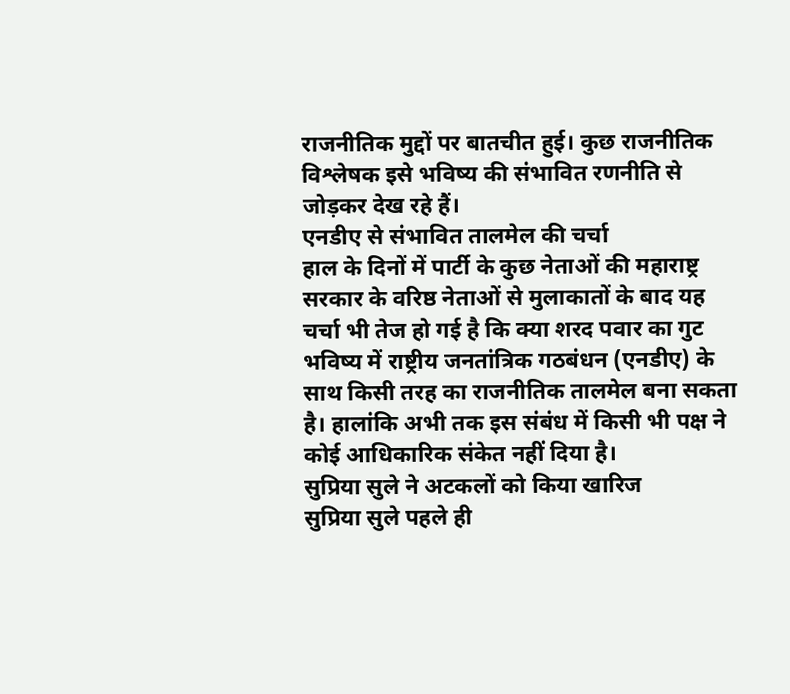राजनीतिक मुद्दों पर बातचीत हुई। कुछ राजनीतिक विश्लेषक इसे भविष्य की संभावित रणनीति से जोड़कर देख रहे हैं।
एनडीए से संभावित तालमेल की चर्चा
हाल के दिनों में पार्टी के कुछ नेताओं की महाराष्ट्र सरकार के वरिष्ठ नेताओं से मुलाकातों के बाद यह चर्चा भी तेज हो गई है कि क्या शरद पवार का गुट भविष्य में राष्ट्रीय जनतांत्रिक गठबंधन (एनडीए) के साथ किसी तरह का राजनीतिक तालमेल बना सकता है। हालांकि अभी तक इस संबंध में किसी भी पक्ष ने कोई आधिकारिक संकेत नहीं दिया है।
सुप्रिया सुले ने अटकलों को किया खारिज
सुप्रिया सुले पहले ही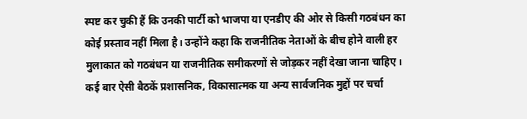स्पष्ट कर चुकी हैं कि उनकी पार्टी को भाजपा या एनडीए की ओर से किसी गठबंधन का कोई प्रस्ताव नहीं मिला है। उन्होंने कहा कि राजनीतिक नेताओं के बीच होने वाली हर मुलाकात को गठबंधन या राजनीतिक समीकरणों से जोड़कर नहीं देखा जाना चाहिए। कई बार ऐसी बैठकें प्रशासनिक, विकासात्मक या अन्य सार्वजनिक मुद्दों पर चर्चा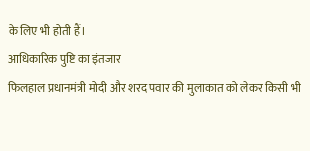के लिए भी होती हैं।
आधिकारिक पुष्टि का इंतजार
फिलहाल प्रधानमंत्री मोदी और शरद पवार की मुलाकात को लेकर किसी भी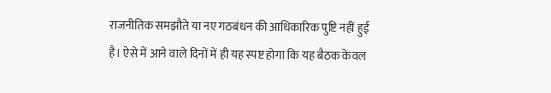राजनीतिक समझौते या नए गठबंधन की आधिकारिक पुष्टि नहीं हुई है। ऐसे में आने वाले दिनों में ही यह स्पष्ट होगा कि यह बैठक केवल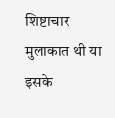शिष्टाचार मुलाकात थी या इसके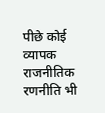पीछे कोई व्यापक राजनीतिक रणनीति भी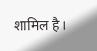शामिल है।